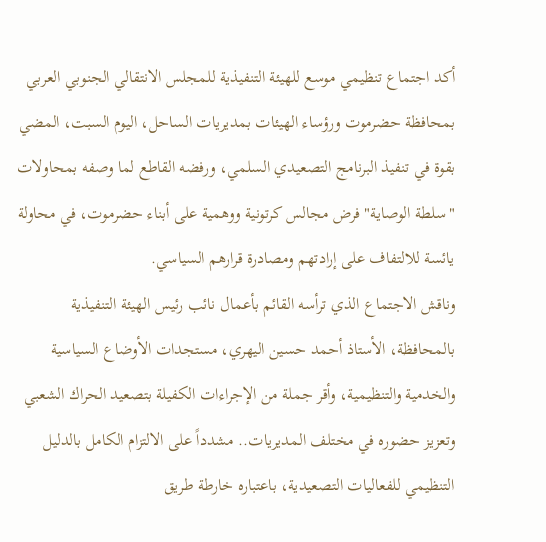أكد اجتماع تنظيمي موسع للهيئة التنفيذية للمجلس الانتقالي الجنوبي العربي بمحافظة حضرموت ورؤساء الهيئات بمديريات الساحل، اليوم السبت، المضي بقوة في تنفيذ البرنامج التصعيدي السلمي، ورفضه القاطع لما وصفه بمحاولات "سلطة الوصاية" فرض مجالس كرتونية ووهمية على أبناء حضرموت، في محاولة يائسة للالتفاف على إرادتهم ومصادرة قرارهم السياسي.
وناقش الاجتماع الذي ترأسه القائم بأعمال نائب رئيس الهيئة التنفيذية بالمحافظة، الأستاذ أحمد حسين اليهري، مستجدات الأوضاع السياسية والخدمية والتنظيمية، وأقر جملة من الإجراءات الكفيلة بتصعيد الحراك الشعبي وتعزيز حضوره في مختلف المديريات.. مشدداً على الالتزام الكامل بالدليل التنظيمي للفعاليات التصعيدية، باعتباره خارطة طريق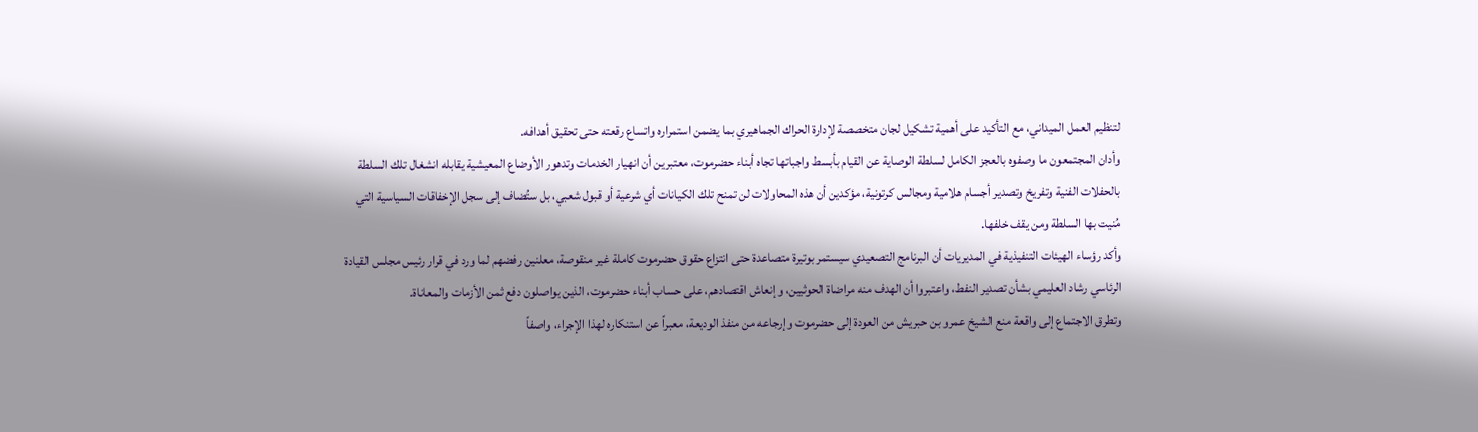لتنظيم العمل الميداني، مع التأكيد على أهمية تشكيل لجان متخصصة لإدارة الحراك الجماهيري بما يضمن استمراره واتساع رقعته حتى تحقيق أهدافه.
وأدان المجتمعون ما وصفوه بالعجز الكامل لسلطة الوصاية عن القيام بأبسط واجباتها تجاه أبناء حضرموت، معتبرين أن انهيار الخدمات وتدهور الأوضاع المعيشية يقابله انشغال تلك السلطة بالحفلات الفنية وتفريخ وتصدير أجسام هلامية ومجالس كرتونية، مؤكدين أن هذه المحاولات لن تمنح تلك الكيانات أي شرعية أو قبول شعبي، بل ستُضاف إلى سجل الإخفاقات السياسية التي مُنيت بها السلطة ومن يقف خلفها.
وأكد رؤساء الهيئات التنفيذية في المديريات أن البرنامج التصعيدي سيستمر بوتيرة متصاعدة حتى انتزاع حقوق حضرموت كاملة غير منقوصة، معلنين رفضهم لما ورد في قرار رئيس مجلس القيادة الرئاسي رشاد العليمي بشأن تصدير النفط، واعتبروا أن الهدف منه مراضاة الحوثيين، وإنعاش اقتصادهم، على حساب أبناء حضرموت، الذين يواصلون دفع ثمن الأزمات والمعاناة.
وتطرق الاجتماع إلى واقعة منع الشيخ عمرو بن حبريش من العودة إلى حضرموت وإرجاعه من منفذ الوديعة، معبراً عن استنكاره لهذا الإجراء، واصفاً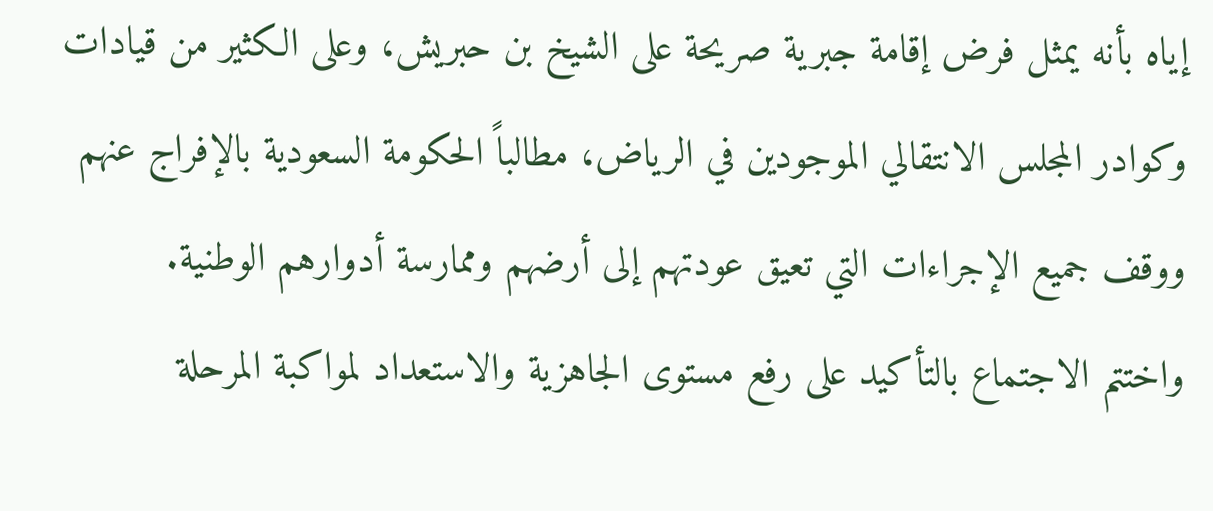إياه بأنه يمثل فرض إقامة جبرية صريحة على الشيخ بن حبريش، وعلى الكثير من قيادات وكوادر المجلس الانتقالي الموجودين في الرياض، مطالباً الحكومة السعودية بالإفراج عنهم ووقف جميع الإجراءات التي تعيق عودتهم إلى أرضهم وممارسة أدوارهم الوطنية.
واختتم الاجتماع بالتأكيد على رفع مستوى الجاهزية والاستعداد لمواكبة المرحلة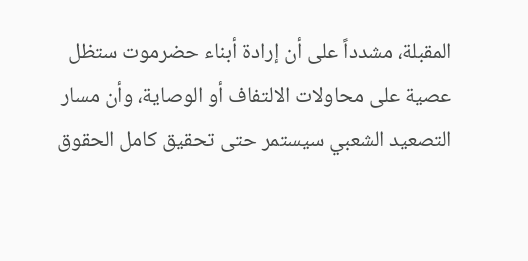المقبلة، مشدداً على أن إرادة أبناء حضرموت ستظل عصية على محاولات الالتفاف أو الوصاية، وأن مسار التصعيد الشعبي سيستمر حتى تحقيق كامل الحقوق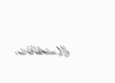والاستحقاقات.